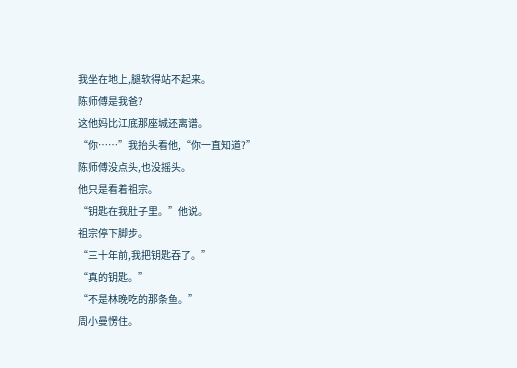我坐在地上,腿软得站不起来。
陈师傅是我爸?
这他妈比江底那座城还离谱。
“你……”我抬头看他,“你一直知道?”
陈师傅没点头,也没摇头。
他只是看着祖宗。
“钥匙在我肚子里。”他说。
祖宗停下脚步。
“三十年前,我把钥匙吞了。”
“真的钥匙。”
“不是林晚吃的那条鱼。”
周小曼愣住。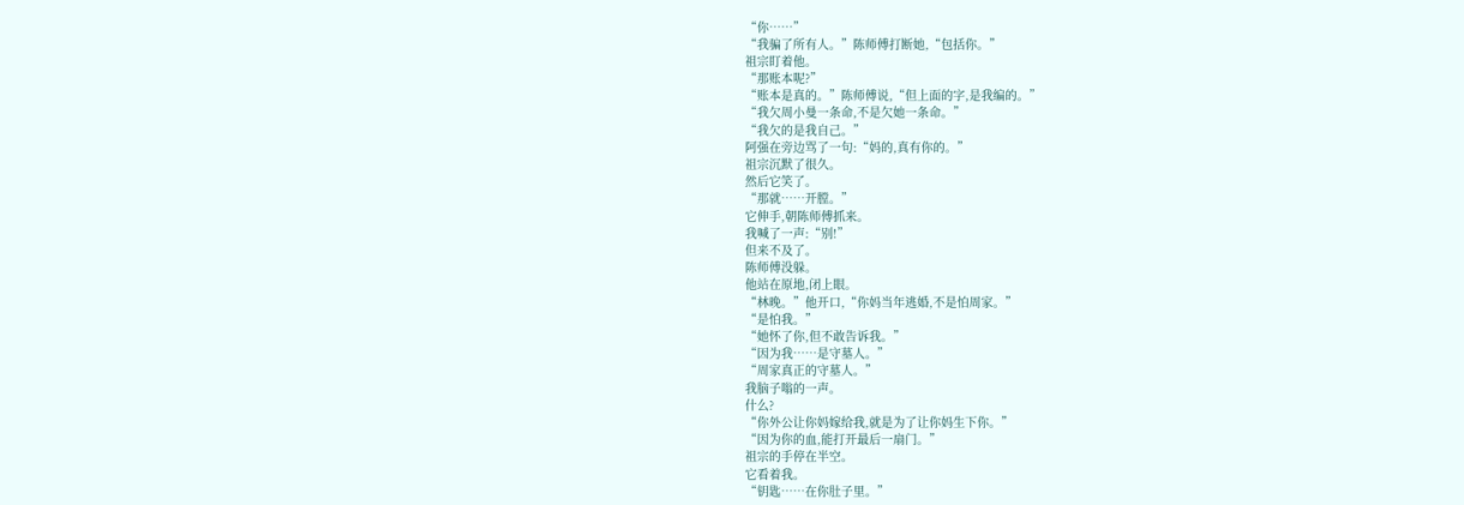“你……”
“我骗了所有人。”陈师傅打断她,“包括你。”
祖宗盯着他。
“那账本呢?”
“账本是真的。”陈师傅说,“但上面的字,是我编的。”
“我欠周小曼一条命,不是欠她一条命。”
“我欠的是我自己。”
阿强在旁边骂了一句:“妈的,真有你的。”
祖宗沉默了很久。
然后它笑了。
“那就……开膛。”
它伸手,朝陈师傅抓来。
我喊了一声:“别!”
但来不及了。
陈师傅没躲。
他站在原地,闭上眼。
“林晚。”他开口,“你妈当年逃婚,不是怕周家。”
“是怕我。”
“她怀了你,但不敢告诉我。”
“因为我……是守墓人。”
“周家真正的守墓人。”
我脑子嗡的一声。
什么?
“你外公让你妈嫁给我,就是为了让你妈生下你。”
“因为你的血,能打开最后一扇门。”
祖宗的手停在半空。
它看着我。
“钥匙……在你肚子里。”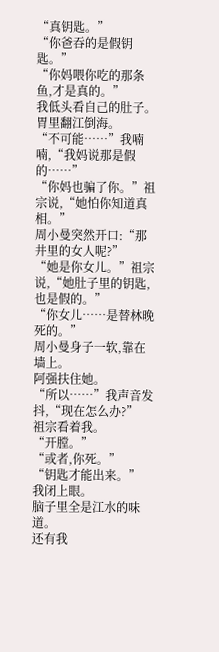“真钥匙。”
“你爸吞的是假钥匙。”
“你妈喂你吃的那条鱼,才是真的。”
我低头看自己的肚子。
胃里翻江倒海。
“不可能……”我喃喃,“我妈说那是假的……”
“你妈也骗了你。”祖宗说,“她怕你知道真相。”
周小曼突然开口:“那井里的女人呢?”
“她是你女儿。”祖宗说,“她肚子里的钥匙,也是假的。”
“你女儿……是替林晚死的。”
周小曼身子一软,靠在墙上。
阿强扶住她。
“所以……”我声音发抖,“现在怎么办?”
祖宗看着我。
“开膛。”
“或者,你死。”
“钥匙才能出来。”
我闭上眼。
脑子里全是江水的味道。
还有我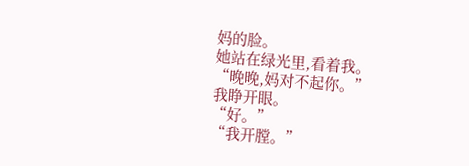妈的脸。
她站在绿光里,看着我。
“晚晚,妈对不起你。”
我睁开眼。
“好。”
“我开膛。”